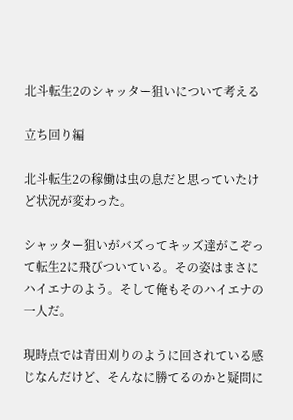北斗転生2のシャッター狙いについて考える

立ち回り編

北斗転生2の稼働は虫の息だと思っていたけど状況が変わった。

シャッター狙いがバズってキッズ達がこぞって転生2に飛びついている。その姿はまさにハイエナのよう。そして俺もそのハイエナの一人だ。

現時点では青田刈りのように回されている感じなんだけど、そんなに勝てるのかと疑問に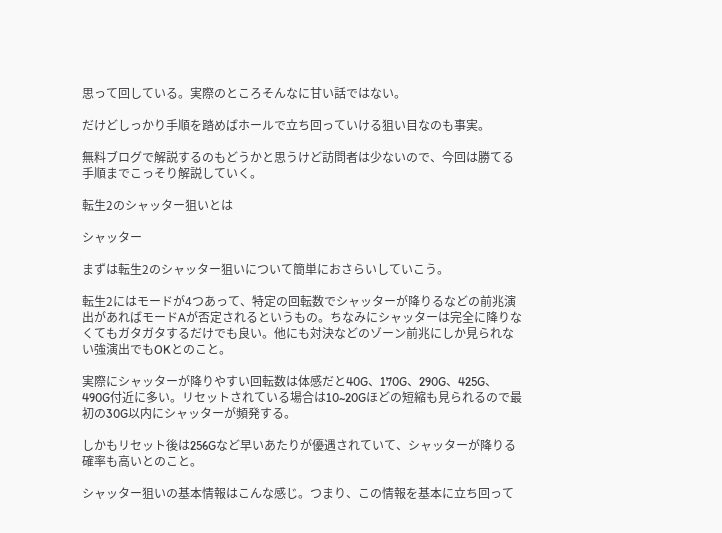思って回している。実際のところそんなに甘い話ではない。

だけどしっかり手順を踏めばホールで立ち回っていける狙い目なのも事実。

無料ブログで解説するのもどうかと思うけど訪問者は少ないので、今回は勝てる手順までこっそり解説していく。

転生2のシャッター狙いとは

シャッター

まずは転生2のシャッター狙いについて簡単におさらいしていこう。

転生2にはモードが4つあって、特定の回転数でシャッターが降りるなどの前兆演出があればモードAが否定されるというもの。ちなみにシャッターは完全に降りなくてもガタガタするだけでも良い。他にも対決などのゾーン前兆にしか見られない強演出でもOKとのこと。

実際にシャッターが降りやすい回転数は体感だと40G、170G、290G、425G、490G付近に多い。リセットされている場合は10~20Gほどの短縮も見られるので最初の30G以内にシャッターが頻発する。

しかもリセット後は256Gなど早いあたりが優遇されていて、シャッターが降りる確率も高いとのこと。

シャッター狙いの基本情報はこんな感じ。つまり、この情報を基本に立ち回って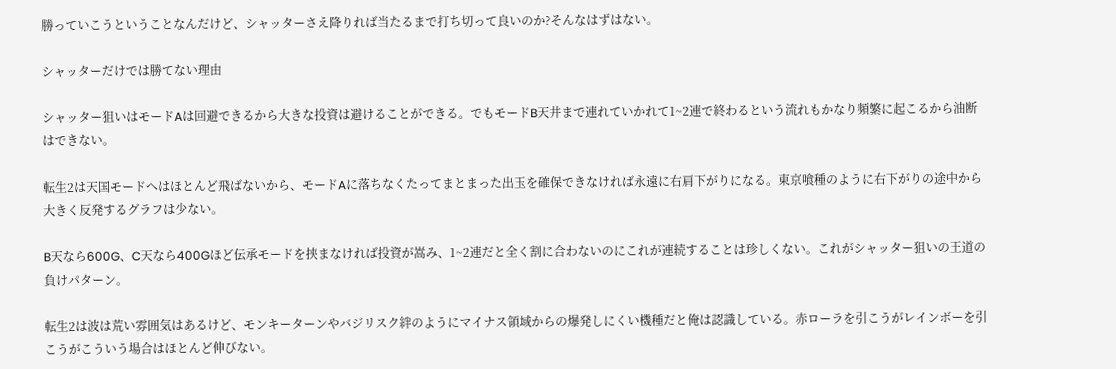勝っていこうということなんだけど、シャッターさえ降りれば当たるまで打ち切って良いのか?そんなはずはない。

シャッターだけでは勝てない理由

シャッター狙いはモードAは回避できるから大きな投資は避けることができる。でもモードB天井まで連れていかれて1~2連で終わるという流れもかなり頻繁に起こるから油断はできない。

転生2は天国モードへはほとんど飛ばないから、モードAに落ちなくたってまとまった出玉を確保できなければ永遠に右肩下がりになる。東京喰種のように右下がりの途中から大きく反発するグラフは少ない。

B天なら600G、C天なら400Gほど伝承モードを挟まなければ投資が嵩み、1~2連だと全く割に合わないのにこれが連続することは珍しくない。これがシャッター狙いの王道の負けパターン。

転生2は波は荒い雰囲気はあるけど、モンキーターンやバジリスク絆のようにマイナス領域からの爆発しにくい機種だと俺は認識している。赤ローラを引こうがレインボーを引こうがこういう場合はほとんど伸びない。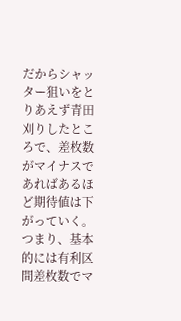だからシャッター狙いをとりあえず青田刈りしたところで、差枚数がマイナスであればあるほど期待値は下がっていく。つまり、基本的には有利区間差枚数でマ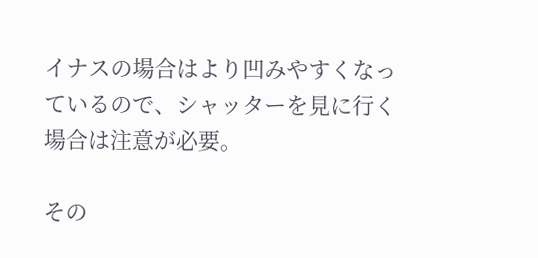イナスの場合はより凹みやすくなっているので、シャッターを見に行く場合は注意が必要。

その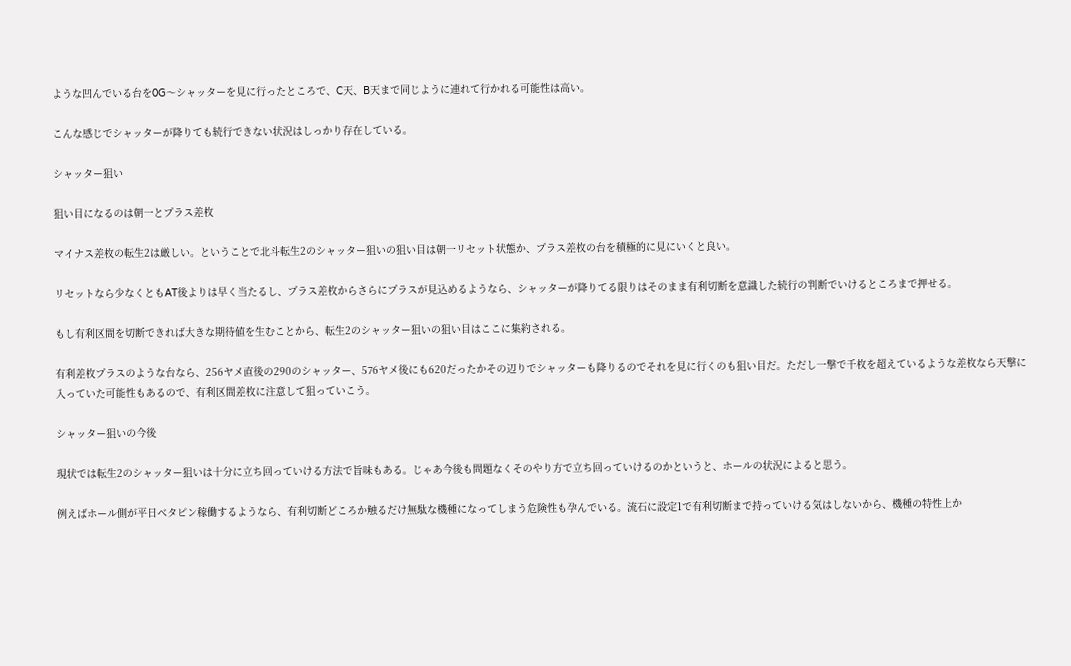ような凹んでいる台を0G〜シャッターを見に行ったところで、C天、B天まで同じように連れて行かれる可能性は高い。

こんな感じでシャッターが降りても続行できない状況はしっかり存在している。

シャッター狙い

狙い目になるのは朝一とプラス差枚

マイナス差枚の転生2は厳しい。ということで北斗転生2のシャッター狙いの狙い目は朝一リセット状態か、プラス差枚の台を積極的に見にいくと良い。

リセットなら少なくともAT後よりは早く当たるし、プラス差枚からさらにプラスが見込めるようなら、シャッターが降りてる限りはそのまま有利切断を意識した続行の判断でいけるところまで押せる。

もし有利区間を切断できれば大きな期待値を生むことから、転生2のシャッター狙いの狙い目はここに集約される。

有利差枚プラスのような台なら、256ヤメ直後の290のシャッター、576ヤメ後にも620だったかその辺りでシャッターも降りるのでそれを見に行くのも狙い目だ。ただし一撃で千枚を超えているような差枚なら天撃に入っていた可能性もあるので、有利区間差枚に注意して狙っていこう。

シャッター狙いの今後

現状では転生2のシャッター狙いは十分に立ち回っていける方法で旨味もある。じゃあ今後も問題なくそのやり方で立ち回っていけるのかというと、ホールの状況によると思う。

例えばホール側が平日ベタピン稼働するようなら、有利切断どころか触るだけ無駄な機種になってしまう危険性も孕んでいる。流石に設定1で有利切断まで持っていける気はしないから、機種の特性上か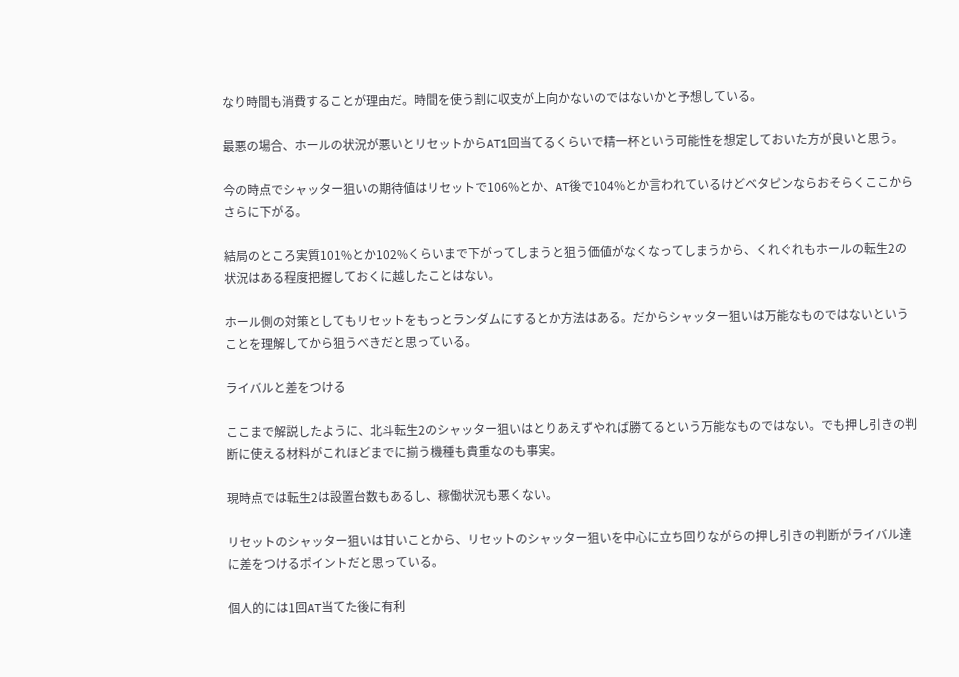なり時間も消費することが理由だ。時間を使う割に収支が上向かないのではないかと予想している。

最悪の場合、ホールの状況が悪いとリセットからAT1回当てるくらいで精一杯という可能性を想定しておいた方が良いと思う。

今の時点でシャッター狙いの期待値はリセットで106%とか、AT後で104%とか言われているけどベタピンならおそらくここからさらに下がる。

結局のところ実質101%とか102%くらいまで下がってしまうと狙う価値がなくなってしまうから、くれぐれもホールの転生2の状況はある程度把握しておくに越したことはない。

ホール側の対策としてもリセットをもっとランダムにするとか方法はある。だからシャッター狙いは万能なものではないということを理解してから狙うべきだと思っている。

ライバルと差をつける

ここまで解説したように、北斗転生2のシャッター狙いはとりあえずやれば勝てるという万能なものではない。でも押し引きの判断に使える材料がこれほどまでに揃う機種も貴重なのも事実。

現時点では転生2は設置台数もあるし、稼働状況も悪くない。

リセットのシャッター狙いは甘いことから、リセットのシャッター狙いを中心に立ち回りながらの押し引きの判断がライバル達に差をつけるポイントだと思っている。

個人的には1回AT当てた後に有利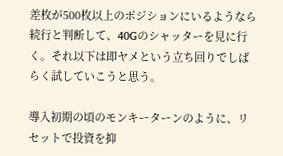差枚が500枚以上のポジションにいるようなら続行と判断して、40Gのシャッターを見に行く。それ以下は即ヤメという立ち回りでしばらく試していこうと思う。

導入初期の頃のモンキーターンのように、リセットで投資を抑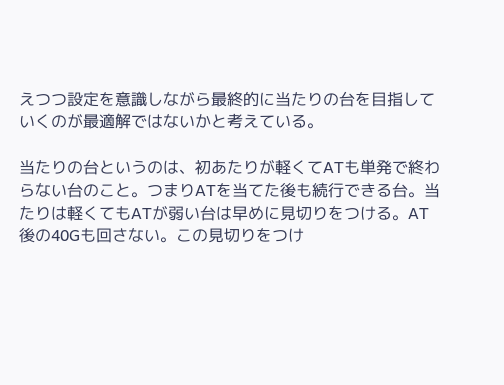えつつ設定を意識しながら最終的に当たりの台を目指していくのが最適解ではないかと考えている。

当たりの台というのは、初あたりが軽くてATも単発で終わらない台のこと。つまりATを当てた後も続行できる台。当たりは軽くてもATが弱い台は早めに見切りをつける。AT後の40Gも回さない。この見切りをつけ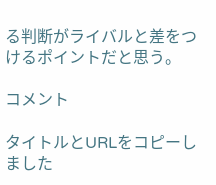る判断がライバルと差をつけるポイントだと思う。

コメント

タイトルとURLをコピーしました